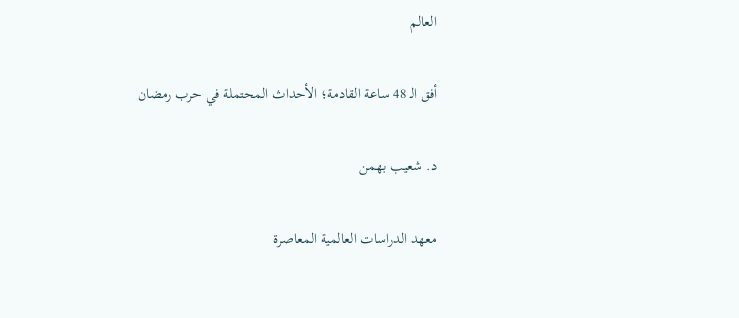العالم

أفق الـ 48 ساعة القادمة؛ الأحداث المحتملة في حرب رمضان

د. شعيب بهمن

معهد الدراسات العالمية المعاصرة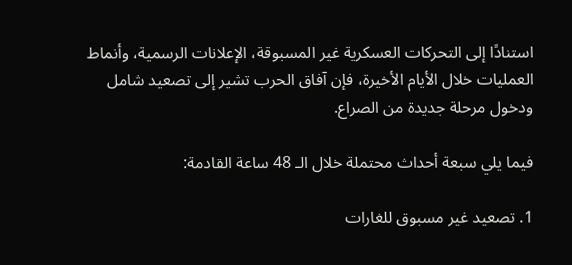استنادًا إلى التحركات العسكرية غير المسبوقة، الإعلانات الرسمية، وأنماط العمليات خلال الأيام الأخيرة، فإن آفاق الحرب تشير إلى تصعيد شامل ودخول مرحلة جديدة من الصراع.

فيما يلي سبعة أحداث محتملة خلال الـ 48 ساعة القادمة:

1. تصعيد غير مسبوق للغارات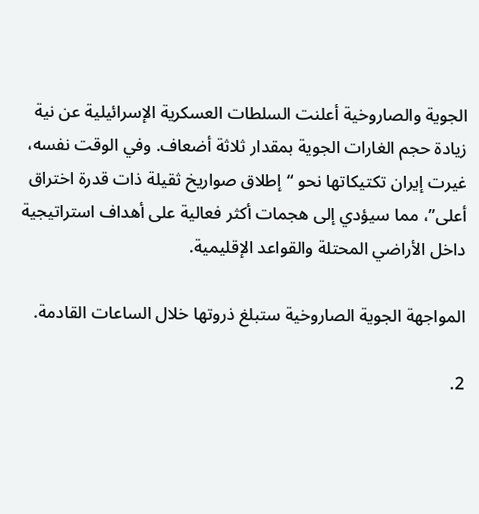الجوية والصاروخية أعلنت السلطات العسكرية الإسرائيلية عن نية زيادة حجم الغارات الجوية بمقدار ثلاثة أضعاف. وفي الوقت نفسه، غيرت إيران تكتيكاتها نحو “إطلاق صواريخ ثقيلة ذات قدرة اختراق أعلى”، مما سيؤدي إلى هجمات أكثر فعالية على أهداف استراتيجية داخل الأراضي المحتلة والقواعد الإقليمية.

المواجهة الجوية الصاروخية ستبلغ ذروتها خلال الساعات القادمة.

2.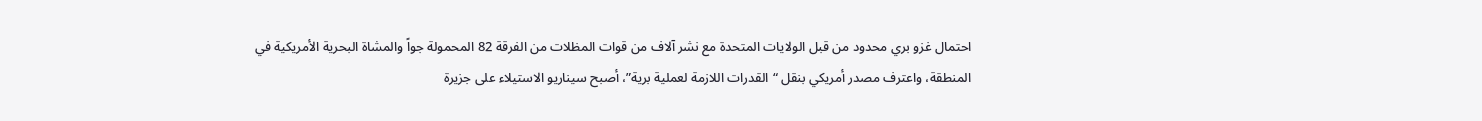احتمال غزو بري محدود من قبل الولايات المتحدة مع نشر آلاف من قوات المظلات من الفرقة 82 المحمولة جواً والمشاة البحرية الأمريكية في المنطقة، واعترف مصدر أمريكي بنقل “القدرات اللازمة لعملية برية”، أصبح سيناريو الاستيلاء على جزيرة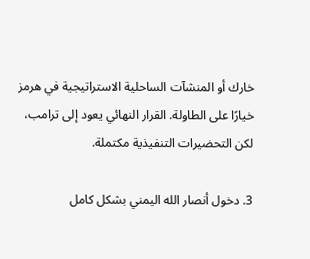خارك أو المنشآت الساحلية الاستراتيجية في هرمز خيارًا على الطاولة. القرار النهائي يعود إلى ترامب، لكن التحضيرات التنفيذية مكتملة.

3. دخول أنصار الله اليمني بشكل كامل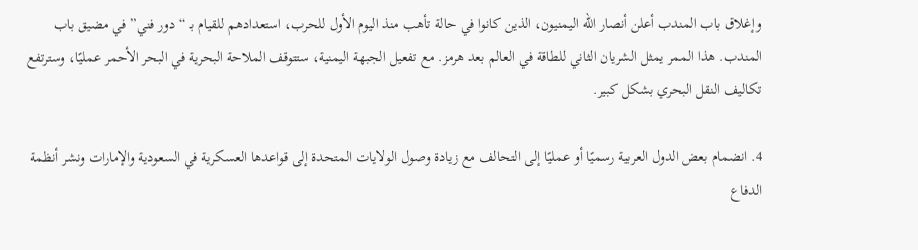وإغلاق باب المندب أعلن أنصار الله اليمنيون، الذين كانوا في حالة تأهب منذ اليوم الأول للحرب، استعدادهم للقيام بـ “دور فني” في مضيق باب المندب. هذا الممر يمثل الشريان الثاني للطاقة في العالم بعد هرمز. مع تفعيل الجبهة اليمنية، ستتوقف الملاحة البحرية في البحر الأحمر عمليًا، وسترتفع تكاليف النقل البحري بشكل كبير.

4. انضمام بعض الدول العربية رسميًا أو عمليًا إلى التحالف مع زيادة وصول الولايات المتحدة إلى قواعدها العسكرية في السعودية والإمارات ونشر أنظمة الدفاع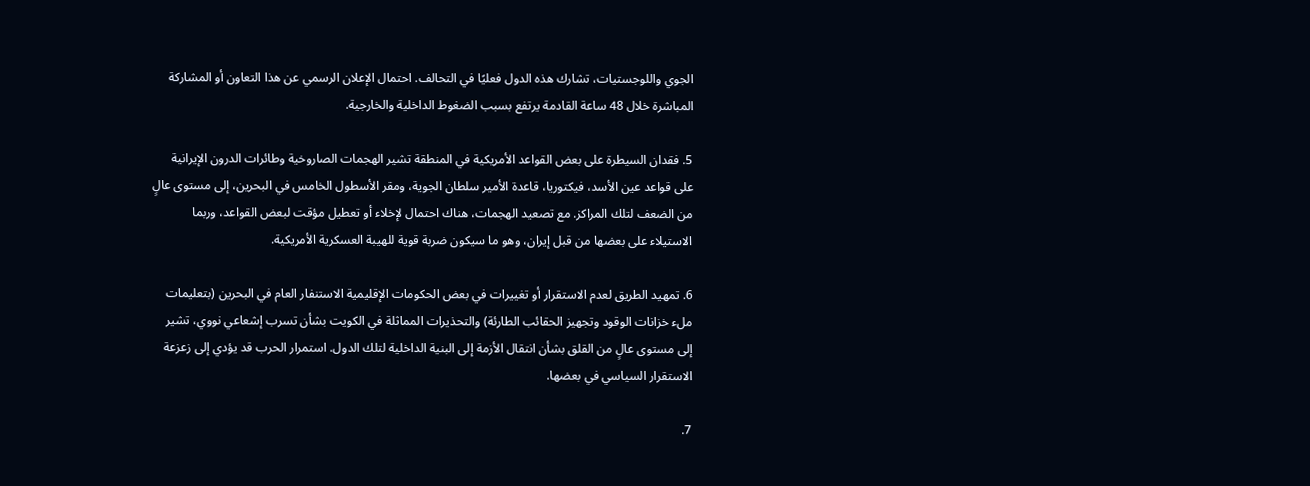الجوي واللوجستيات، تشارك هذه الدول فعليًا في التحالف. احتمال الإعلان الرسمي عن هذا التعاون أو المشاركة المباشرة خلال 48 ساعة القادمة يرتفع بسبب الضغوط الداخلية والخارجية.

5. فقدان السيطرة على بعض القواعد الأمريكية في المنطقة تشير الهجمات الصاروخية وطائرات الدرون الإيرانية على قواعد عين الأسد، فيكتوريا، قاعدة الأمير سلطان الجوية، ومقر الأسطول الخامس في البحرين، إلى مستوى عالٍ من الضعف لتلك المراكز. مع تصعيد الهجمات، هناك احتمال لإخلاء أو تعطيل مؤقت لبعض القواعد، وربما الاستيلاء على بعضها من قبل إيران، وهو ما سيكون ضربة قوية للهيبة العسكرية الأمريكية.

6. تمهيد الطريق لعدم الاستقرار أو تغييرات في بعض الحكومات الإقليمية الاستنفار العام في البحرين (بتعليمات ملء خزانات الوقود وتجهيز الحقائب الطارئة) والتحذيرات المماثلة في الكويت بشأن تسرب إشعاعي نووي، تشير إلى مستوى عالٍ من القلق بشأن انتقال الأزمة إلى البنية الداخلية لتلك الدول. استمرار الحرب قد يؤدي إلى زعزعة الاستقرار السياسي في بعضها.

7.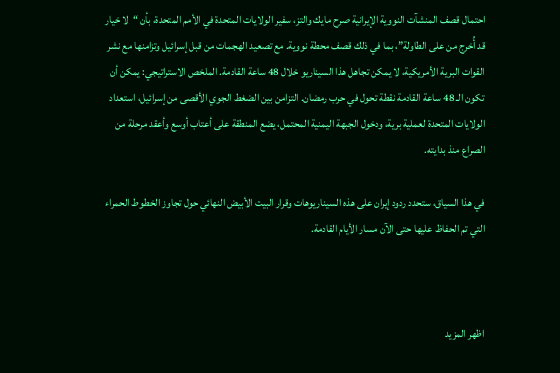احتمال قصف المنشآت النووية الإيرانية صرح مايك والتز، سفير الولايات المتحدة في الأمم المتحدة، بأن “لا خيار قد أُخرج من على الطاولة”، بما في ذلك قصف محطة نووية. مع تصعيد الهجمات من قبل إسرائيل وتزامنها مع نشر القوات البرية الأمريكية، لا يمكن تجاهل هذا السيناريو خلال 48 ساعة القادمة. الملخص الاستراتيجي: يمكن أن تكون الـ 48 ساعة القادمة نقطة تحول في حرب رمضان. التزامن بين الضغط الجوي الأقصى من إسرائيل، استعداد الولايات المتحدة لعملية برية، ودخول الجبهة اليمنية المحتمل، يضع المنطقة على أعتاب أوسع وأعقد مرحلة من الصراع منذ بدايته.

في هذا السياق، ستحدد ردود إيران على هذه السيناريوهات وقرار البيت الأبيض النهائي حول تجاوز الخطوط الحمراء التي تم الحفاظ عليها حتى الآن مسار الأيام القادمة.



اظهر المزيد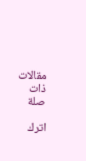مقالات ذات صلة

اترك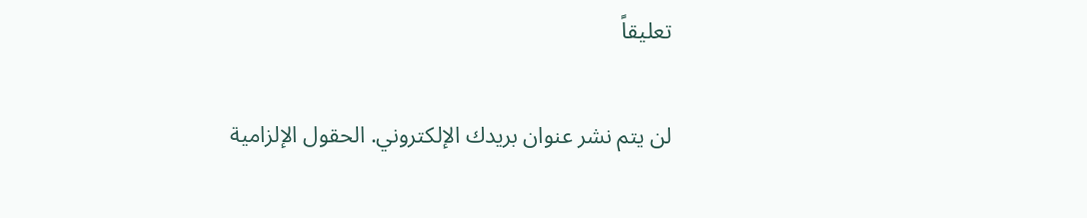تعليقاً

لن يتم نشر عنوان بريدك الإلكتروني. الحقول الإلزامية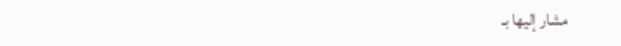مشار إليها بـ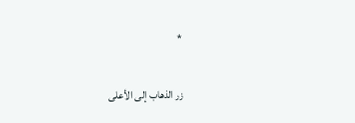*

زر الذهاب إلى الأعلى